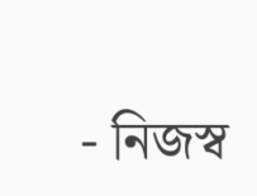- নিজস্ব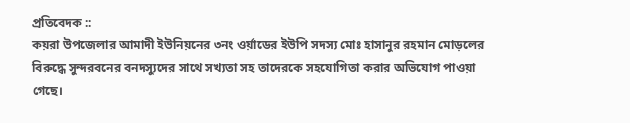প্রতিবেদক ::
কয়রা উপজেলার আমাদী ইউনিয়নের ৩নং ওর্য়াডের ইউপি সদস্য মোঃ হাসানুর রহমান মোড়লের বিরুদ্ধে সুন্দরবনের বনদস্যুদের সাথে সখ্যতা সহ তাদেরকে সহযোগিতা করার অভিযোগ পাওয়া গেছে।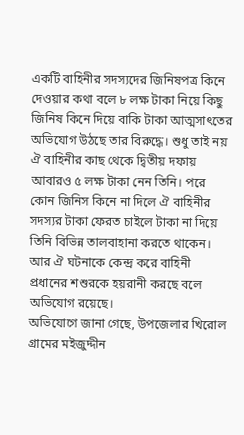একটি বাহিনীর সদস্যদের জিনিষপত্র কিনে দেওয়ার কথা বলে ৮ লক্ষ টাকা নিয়ে কিছু জিনিষ কিনে দিয়ে বাকি টাকা আত্মসাৎতের অভিযোগ উঠছে তার বিরুদ্ধে। শুধু তাই নয় ঐ বাহিনীর কাছ থেকে দ্বিতীয় দফায় আবারও ৫ লক্ষ টাকা নেন তিনি। পরে কোন জিনিস কিনে না দিলে ঐ বাহিনীর সদস্যর টাকা ফেরত চাইলে টাকা না দিয়ে তিনি বিভিন্ন তালবাহানা করতে থাকেন। আর ঐ ঘটনাকে কেন্দ্র করে বাহিনী প্রধানের শশুরকে হয়রানী করছে বলে অভিযোগ রয়েছে।
অভিযোগে জানা গেছে, উপজেলার খিরোল গ্রামের মইজুদ্দীন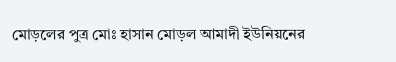মোড়লের পুত্র মোঃ হাসান মোড়ল আমাদী ইউনিয়নের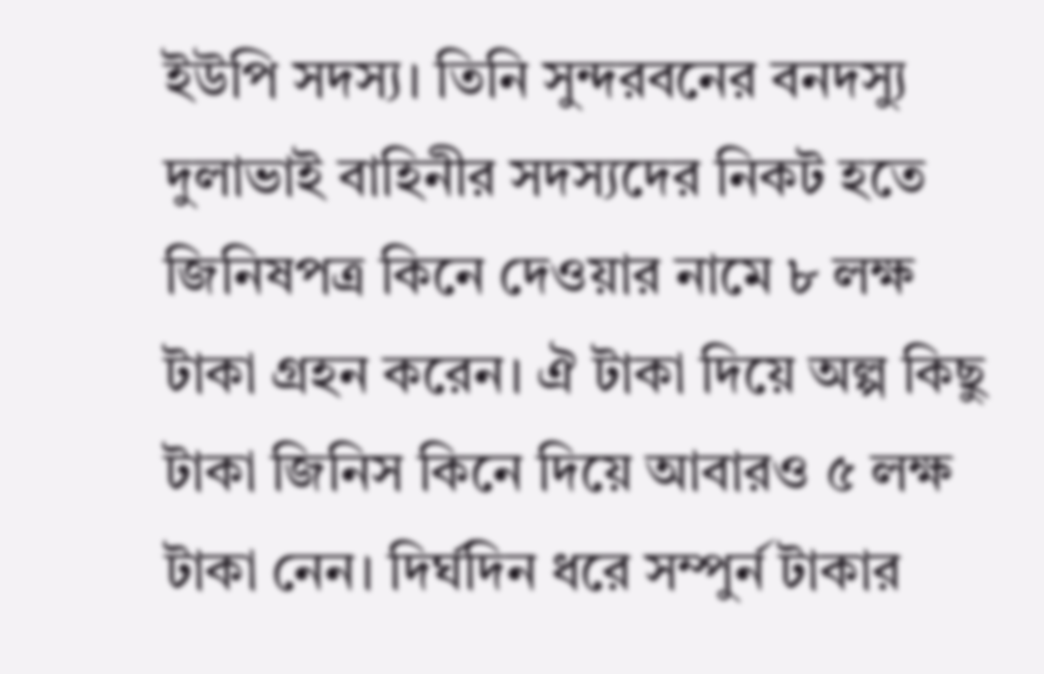ইউপি সদস্য। তিনি সুন্দরবনের বনদস্যু দুলাভাই বাহিনীর সদস্যদের নিকট হতে জিনিষপত্র কিনে দেওয়ার নামে ৮ লক্ষ টাকা গ্রহন করেন। ঐ টাকা দিয়ে অল্প কিছু টাকা জিনিস কিনে দিয়ে আবারও ৫ লক্ষ টাকা নেন। দির্ঘদিন ধরে সম্পুর্ন টাকার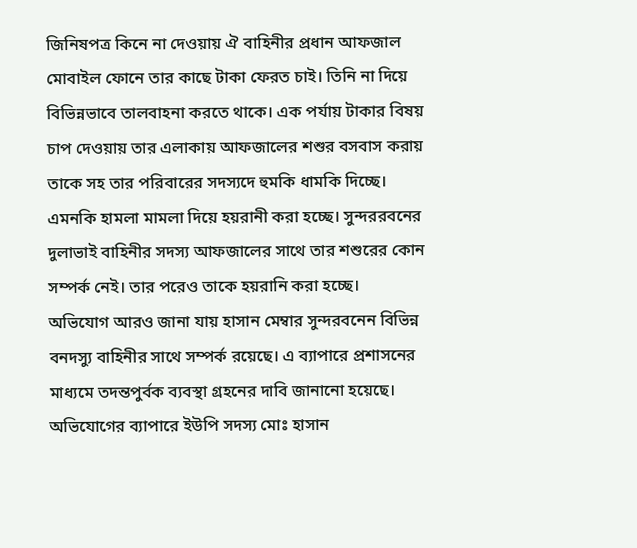জিনিষপত্র কিনে না দেওয়ায় ঐ বাহিনীর প্রধান আফজাল মোবাইল ফোনে তার কাছে টাকা ফেরত চাই। তিনি না দিয়ে বিভিন্নভাবে তালবাহনা করতে থাকে। এক পর্যায় টাকার বিষয় চাপ দেওয়ায় তার এলাকায় আফজালের শশুর বসবাস করায় তাকে সহ তার পরিবারের সদস্যদে হুমকি ধামকি দিচ্ছে।
এমনকি হামলা মামলা দিয়ে হয়রানী করা হচ্ছে। সুন্দররবনের দুলাভাই বাহিনীর সদস্য আফজালের সাথে তার শশুরের কোন সম্পর্ক নেই। তার পরেও তাকে হয়রানি করা হচ্ছে।
অভিযোগ আরও জানা যায় হাসান মেম্বার সুন্দরবনেন বিভিন্ন বনদস্যু বাহিনীর সাথে সম্পর্ক রয়েছে। এ ব্যাপারে প্রশাসনের মাধ্যমে তদন্তপুর্বক ব্যবস্থা গ্রহনের দাবি জানানো হয়েছে।
অভিযোগের ব্যাপারে ইউপি সদস্য মোঃ হাসান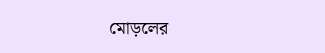মোড়লের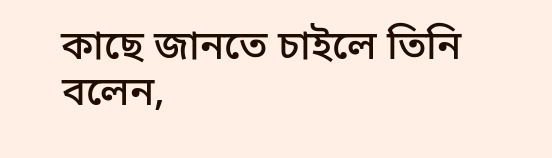কাছে জানতে চাইলে তিনি বলেন,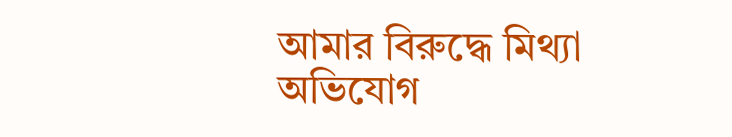আমার বিরুদ্ধে মিথ্যা অভিযোগ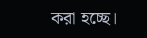করা হচ্ছে।